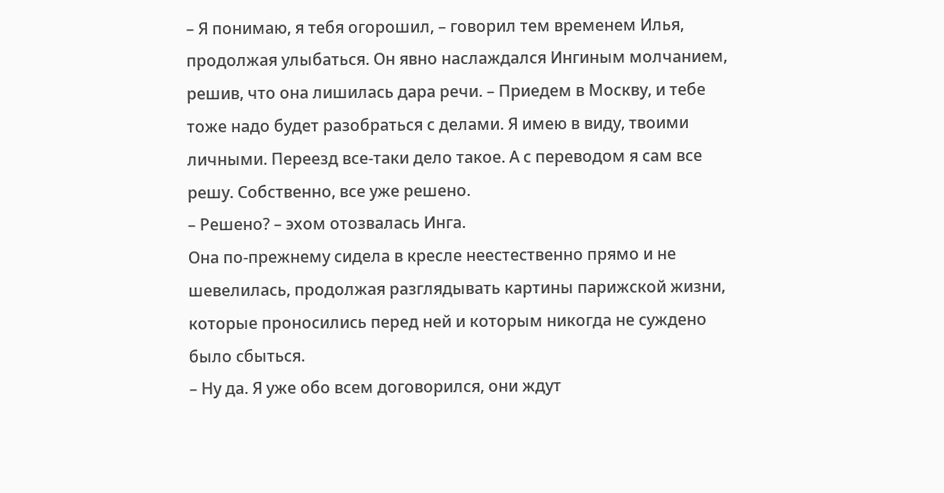– Я понимаю, я тебя огорошил, – говорил тем временем Илья, продолжая улыбаться. Он явно наслаждался Ингиным молчанием, решив, что она лишилась дара речи. – Приедем в Москву, и тебе тоже надо будет разобраться с делами. Я имею в виду, твоими личными. Переезд все-таки дело такое. А с переводом я сам все решу. Собственно, все уже решено.
– Решено? – эхом отозвалась Инга.
Она по-прежнему сидела в кресле неестественно прямо и не шевелилась, продолжая разглядывать картины парижской жизни, которые проносились перед ней и которым никогда не суждено было сбыться.
– Ну да. Я уже обо всем договорился, они ждут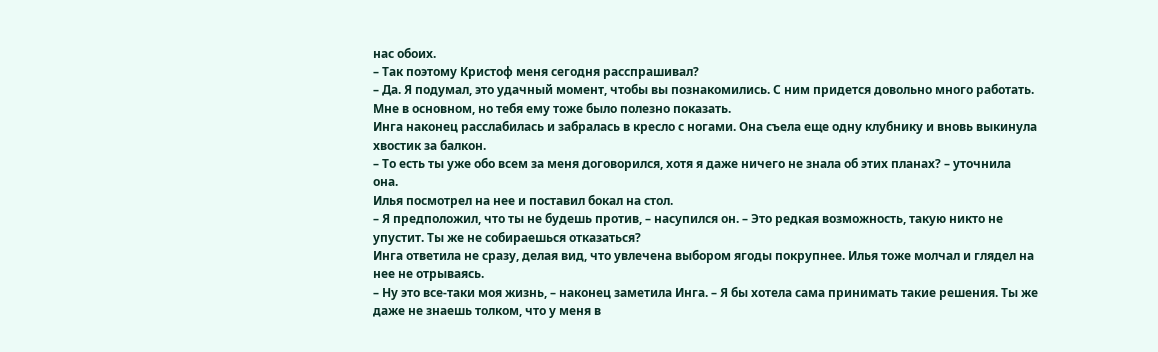нас обоих.
– Так поэтому Кристоф меня сегодня расспрашивал?
– Да. Я подумал, это удачный момент, чтобы вы познакомились. С ним придется довольно много работать. Мне в основном, но тебя ему тоже было полезно показать.
Инга наконец расслабилась и забралась в кресло с ногами. Она съела еще одну клубнику и вновь выкинула хвостик за балкон.
– То есть ты уже обо всем за меня договорился, хотя я даже ничего не знала об этих планах? – уточнила она.
Илья посмотрел на нее и поставил бокал на стол.
– Я предположил, что ты не будешь против, – насупился он. – Это редкая возможность, такую никто не упустит. Ты же не собираешься отказаться?
Инга ответила не сразу, делая вид, что увлечена выбором ягоды покрупнее. Илья тоже молчал и глядел на нее не отрываясь.
– Ну это все-таки моя жизнь, – наконец заметила Инга. – Я бы хотела сама принимать такие решения. Ты же даже не знаешь толком, что у меня в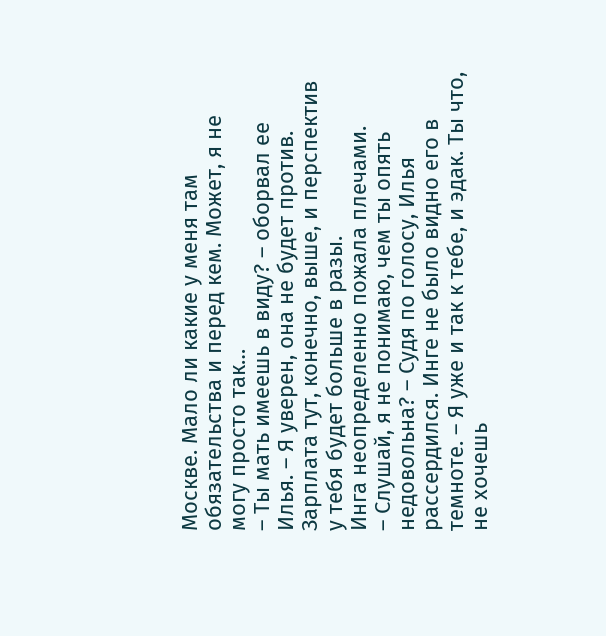Москве. Мало ли какие у меня там обязательства и перед кем. Может, я не могу просто так…
– Ты мать имеешь в виду? – оборвал ее Илья. – Я уверен, она не будет против. Зарплата тут, конечно, выше, и перспектив у тебя будет больше в разы.
Инга неопределенно пожала плечами.
– Слушай, я не понимаю, чем ты опять недовольна? – Судя по голосу, Илья рассердился. Инге не было видно его в темноте. – Я уже и так к тебе, и эдак. Ты что, не хочешь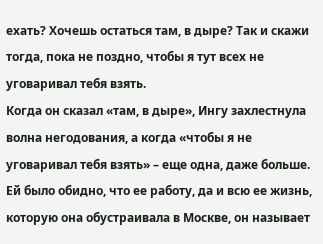ехать? Хочешь остаться там, в дыре? Так и скажи тогда, пока не поздно, чтобы я тут всех не уговаривал тебя взять.
Когда он сказал «там, в дыре», Ингу захлестнула волна негодования, а когда «чтобы я не уговаривал тебя взять» – еще одна, даже больше. Ей было обидно, что ее работу, да и всю ее жизнь, которую она обустраивала в Москве, он называет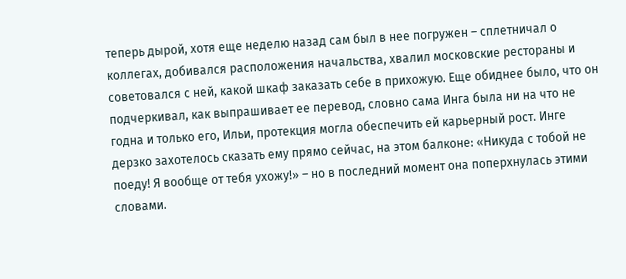теперь дырой, хотя еще неделю назад сам был в нее погружен – сплетничал о коллегах, добивался расположения начальства, хвалил московские рестораны и советовался с ней, какой шкаф заказать себе в прихожую. Еще обиднее было, что он подчеркивал, как выпрашивает ее перевод, словно сама Инга была ни на что не годна и только его, Ильи, протекция могла обеспечить ей карьерный рост. Инге дерзко захотелось сказать ему прямо сейчас, на этом балконе: «Никуда с тобой не поеду! Я вообще от тебя ухожу!» – но в последний момент она поперхнулась этими словами.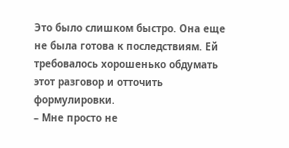Это было слишком быстро. Она еще не была готова к последствиям. Ей требовалось хорошенько обдумать этот разговор и отточить формулировки.
– Мне просто не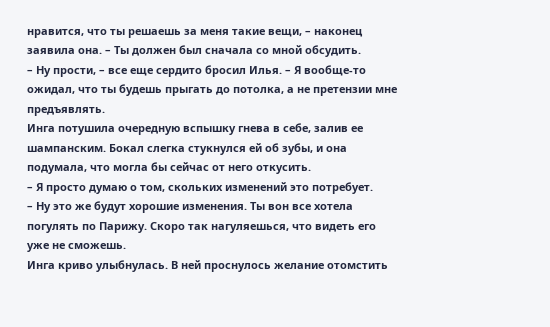нравится, что ты решаешь за меня такие вещи, – наконец заявила она. – Ты должен был сначала со мной обсудить.
– Ну прости, – все еще сердито бросил Илья. – Я вообще-то ожидал, что ты будешь прыгать до потолка, а не претензии мне предъявлять.
Инга потушила очередную вспышку гнева в себе, залив ее шампанским. Бокал слегка стукнулся ей об зубы, и она подумала, что могла бы сейчас от него откусить.
– Я просто думаю о том, скольких изменений это потребует.
– Ну это же будут хорошие изменения. Ты вон все хотела погулять по Парижу. Скоро так нагуляешься, что видеть его уже не сможешь.
Инга криво улыбнулась. В ней проснулось желание отомстить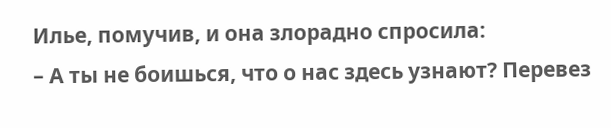Илье, помучив, и она злорадно спросила:
– А ты не боишься, что о нас здесь узнают? Перевез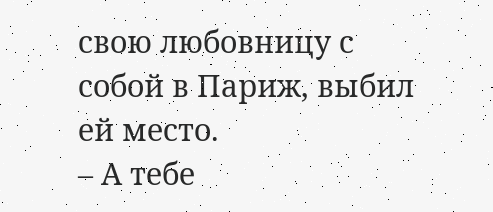свою любовницу с собой в Париж, выбил ей место.
– А тебе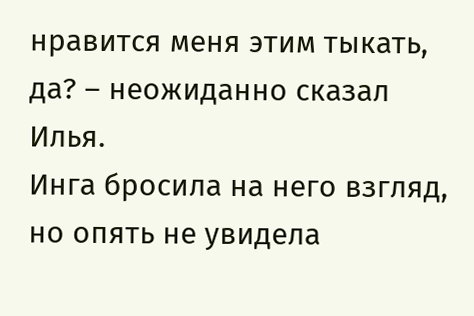нравится меня этим тыкать, да? – неожиданно сказал Илья.
Инга бросила на него взгляд, но опять не увидела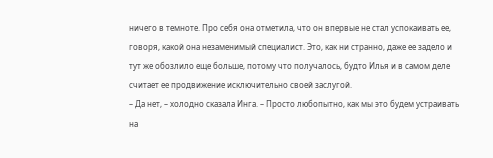ничего в темноте. Про себя она отметила, что он впервые не стал успокаивать ее, говоря, какой она незаменимый специалист. Это, как ни странно, даже ее задело и тут же обозлило еще больше, потому что получалось, будто Илья и в самом деле считает ее продвижение исключительно своей заслугой.
– Да нет, – холодно сказала Инга. – Просто любопытно, как мы это будем устраивать на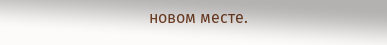новом месте.